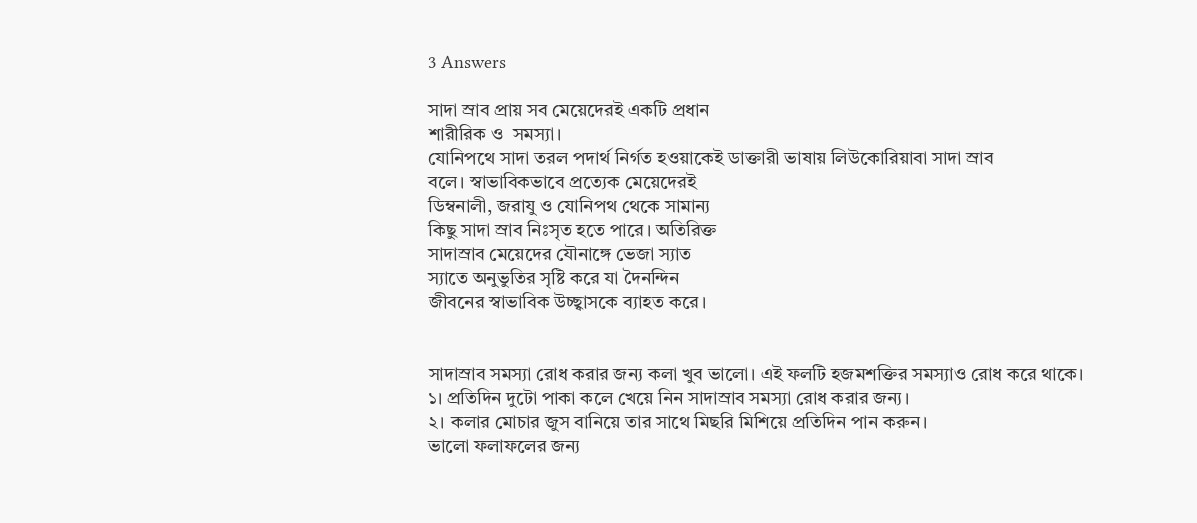3 Answers

সাদা স্রাব প্রায় সব মেয়েদেরই একটি প্রধান
শারীরিক ও  সমস্যা।
যোনিপথে সাদা তরল পদার্থ নির্গত হওয়াকেই ডাক্তারী ভাষায় লিউকোরিয়াবা সাদা স্রাব
বলে। স্বাভাবিকভাবে প্রত্যেক মেয়েদেরই
ডিম্বনালী, জরাযু ও যোনিপথ থেকে সামান্য
কিছু সাদা স্রাব নিঃসৃত হতে পারে। অতিরিক্ত
সাদাস্রাব মেয়েদের যৌনাঙ্গে ভেজা স্যাত
স্যাতে অনুভুতির সৃষ্টি করে যা দৈনন্দিন
জীবনের স্বাভাবিক উচ্ছ্বাসকে ব্যাহত করে।


সাদাস্রাব সমস্যা রোধ করার জন্য কলা খুব ভালো। এই ফলটি হজমশক্তির সমস্যাও রোধ করে থাকে।
১। প্রতিদিন দুটো পাকা কলে খেয়ে নিন সাদাস্রাব সমস্যা রোধ করার জন্য।
২। কলার মোচার জুস বানিয়ে তার সাথে মিছরি মিশিয়ে প্রতিদিন পান করুন।
ভালো ফলাফলের জন্য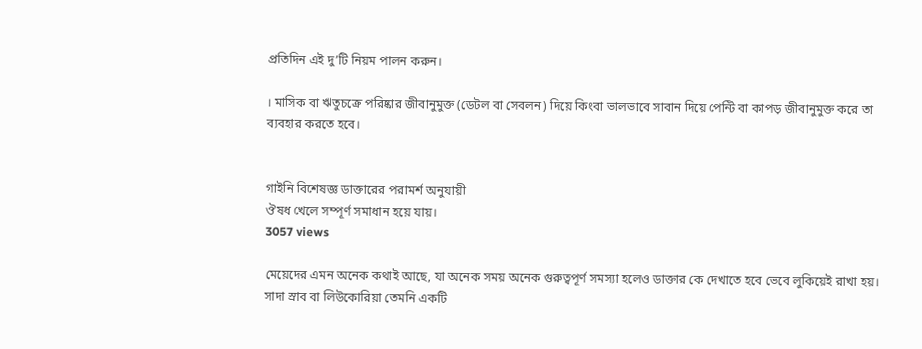প্রতিদিন এই দু’টি নিয়ম পালন করুন।

। মাসিক বা ঋতুচক্রে পরিষ্কার জীবানুমুক্ত (ডেটল বা সেবলন) দিয়ে কিংবা ভালভাবে সাবান দিয়ে পেন্টি বা কাপড় জীবানুমুক্ত করে তা ব্যবহার করতে হবে।


গাইনি বিশেষজ্ঞ ডাক্তারের পরামর্শ অনুযায়ী
ঔষধ খেলে সম্পূর্ণ সমাধান হয়ে যায়।
3057 views

মেয়েদের এমন অনেক কথাই আছে, যা অনেক সময় অনেক গুরুত্বপূর্ণ সমস্যা হলেও ডাক্তার কে দেখাতে হবে ভেবে লুকিয়েই রাখা হয়। সাদা স্রাব বা লিউকোরিয়া তেমনি একটি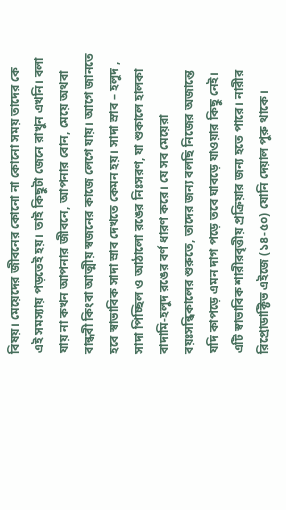বিষয়। মেয়েদের জীবনের কোনো না কোনো সময় তাদের কে এই সমস্যায় পড়তেই হয়। তাই কিছুটা জেনে রাখুন এখনি। বলা যায় না কখন আপনার জীবনে, আপনার বোন, মেয়ে অথবা বান্ধবী কিংবা আত্মীয় স্বজনের কাজে লেগে যায়। আগে জানতে হবে স্বাভাবিক সাদা স্রাব দেখতে কেমন হয়। সাদা স্রাব – হলুদ , সাদা পিচ্ছিল ও আঠালো রঙের নিঃসরণ, যা শুকালে হালকা বাদামি-হলুদ রঙের বর্ণ ধারণ করে। যে সব মেয়েরা বয়ঃসন্ধিকালের শুরুতে, তাদের জন্য বলছি নিজের অজান্তে যদি কাপড়ে এমন দাগ পড়ে তবে ঘাবড়ে যাওয়ার কিছু নেই। এটি স্বাভাবিক শারীরবৃত্তীয় প্রক্রিয়ার জন্য হতে পারে। নারীর রিপ্রোডাক্টিভ এইজে (১৪-৫০) যোনি দেয়াল পুরু থাকে।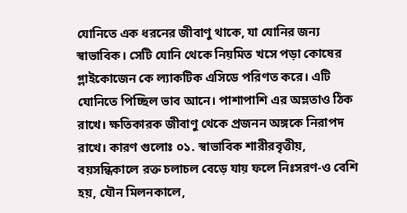যোনিতে এক ধরনের জীবাণু থাকে, যা যোনির জন্য স্বাভাবিক। সেটি যোনি থেকে নিয়মিত খসে পড়া কোষের গ্লাইকোজেন কে ল্যাকটিক এসিডে পরিণত করে। এটি যোনিতে পিচ্ছিল ভাব আনে। পাশাপাশি এর অম্লতাও ঠিক রাখে। ক্ষতিকারক জীবাণু থেকে প্রজনন অঙ্গকে নিরাপদ রাখে। কারণ গুলোঃ ০১. স্বাভাবিক শারীরবৃত্তীয়, বয়সন্ধিকালে রক্ত চলাচল বেড়ে যায় ফলে নিঃসরণ-ও বেশি হয়, যৌন মিলনকালে,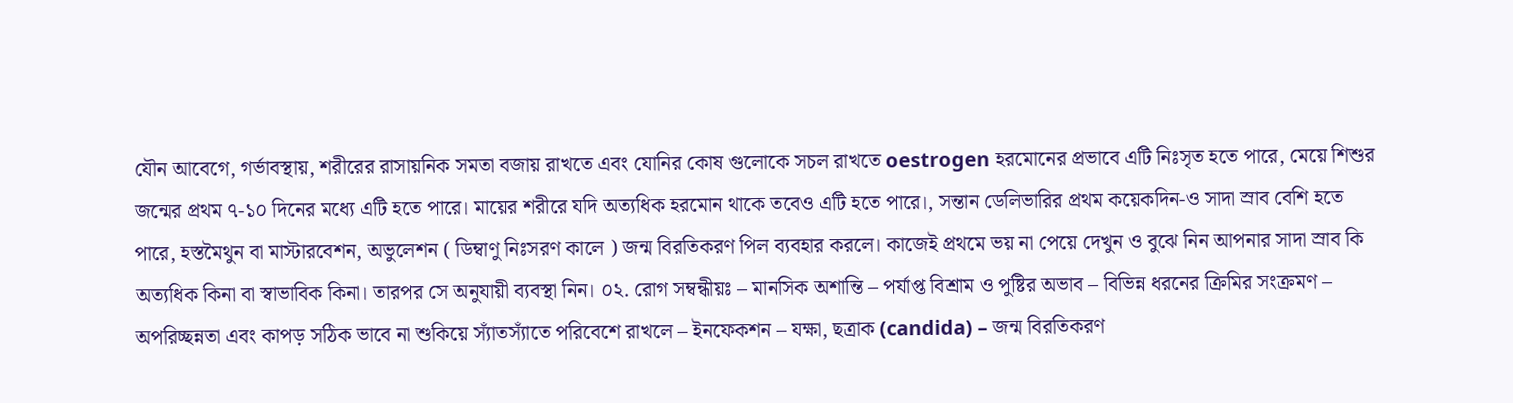যৌন আবেগে, গর্ভাবস্থায়, শরীরের রাসায়নিক সমতা বজায় রাখতে এবং যোনির কোষ গুলোকে সচল রাখতে oestrogen হরমোনের প্রভাবে এটি নিঃসৃত হতে পারে, মেয়ে শিশুর জন্মের প্রথম ৭-১০ দিনের মধ্যে এটি হতে পারে। মায়ের শরীরে যদি অত্যধিক হরমোন থাকে তবেও এটি হতে পারে।, সন্তান ডেলিভারির প্রথম কয়েকদিন-ও সাদা স্রাব বেশি হতে পারে, হস্তমৈথুন বা মাস্টারবেশন, অভুলেশন ( ডিম্বাণু নিঃসরণ কালে ) জন্ম বিরতিকরণ পিল ব্যবহার করলে। কাজেই প্রথমে ভয় না পেয়ে দেখুন ও বুঝে নিন আপনার সাদা স্রাব কি অত্যধিক কিনা বা স্বাভাবিক কিনা। তারপর সে অনুযায়ী ব্যবস্থা নিন। ০২. রোগ সম্বন্ধীয়ঃ – মানসিক অশান্তি – পর্যাপ্ত বিশ্রাম ও পুষ্টির অভাব – বিভিন্ন ধরনের ক্রিমির সংক্রমণ – অপরিচ্ছন্নতা এবং কাপড় সঠিক ভাবে না শুকিয়ে স্যাঁতস্যাঁতে পরিবেশে রাখলে – ইনফেকশন – যক্ষা, ছত্রাক (candida) – জন্ম বিরতিকরণ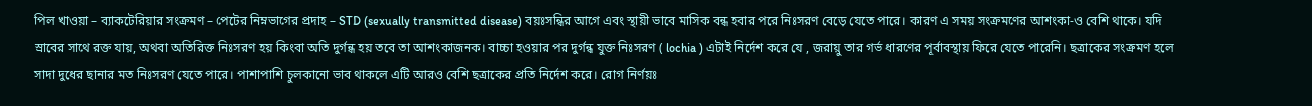পিল খাওয়া – ব্যাকটেরিয়ার সংক্রমণ – পেটের নিম্নভাগের প্রদাহ – STD (sexually transmitted disease) বয়ঃসন্ধির আগে এবং স্থায়ী ভাবে মাসিক বন্ধ হবার পরে নিঃসরণ বেড়ে যেতে পারে। কারণ এ সময় সংক্রমণের আশংকা-ও বেশি থাকে। যদি স্রাবের সাথে রক্ত যায়, অথবা অতিরিক্ত নিঃসরণ হয় কিংবা অতি দুর্গন্ধ হয় তবে তা আশংকাজনক। বাচ্চা হওয়ার পর দুর্গন্ধ যুক্ত নিঃসরণ ( lochia ) এটাই নির্দেশ করে যে , জরায়ু তার গর্ভ ধারণের পূর্বাবস্থায় ফিরে যেতে পারেনি। ছত্রাকের সংক্রমণ হলে সাদা দুধের ছানার মত নিঃসরণ যেতে পারে। পাশাপাশি চুলকানো ভাব থাকলে এটি আরও বেশি ছত্রাকের প্রতি নির্দেশ করে। রোগ নির্ণয়ঃ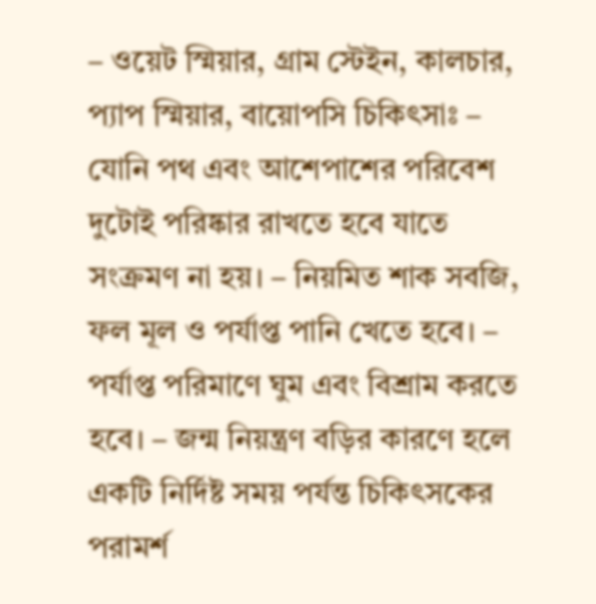– ওয়েট স্মিয়ার, গ্রাম স্টেইন, কালচার, প্যাপ স্মিয়ার, বায়োপসি চিকিৎসাঃ – যোনি পথ এবং আশেপাশের পরিবেশ দুটোই পরিষ্কার রাখতে হবে যাতে সংক্রমণ না হয়। – নিয়মিত শাক সবজি, ফল মূল ও পর্যাপ্ত পানি খেতে হবে। – পর্যাপ্ত পরিমাণে ঘুম এবং বিশ্রাম করতে হবে। – জন্ম নিয়ন্ত্রণ বড়ির কারণে হলে একটি নির্দিষ্ট সময় পর্যন্ত চিকিৎসকের পরামর্শ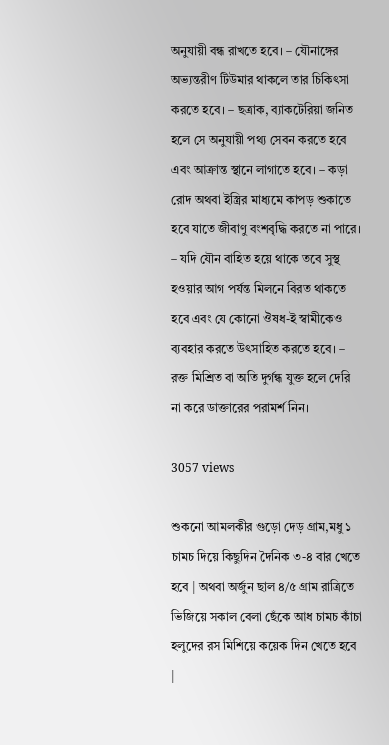অনুযায়ী বন্ধ রাখতে হবে। – যৌনাঙ্গের অভ্যন্তরীণ টিউমার থাকলে তার চিকিৎসা করতে হবে। – ছত্রাক, ব্যাকটেরিয়া জনিত হলে সে অনুযায়ী পথ্য সেবন করতে হবে এবং আক্রান্ত স্থানে লাগাতে হবে। – কড়া রোদ অথবা ইস্ত্রির মাধ্যমে কাপড় শুকাতে হবে যাতে জীবাণু বংশবৃদ্ধি করতে না পারে। – যদি যৌন বাহিত হয়ে থাকে তবে সুস্থ হওয়ার আগ পর্যন্ত মিলনে বিরত থাকতে হবে এবং যে কোনো ঔষধ-ই স্বামীকেও ব্যবহার করতে উৎসাহিত করতে হবে। – রক্ত মিশ্রিত বা অতি দুর্গন্ধ যুক্ত হলে দেরি না করে ডাক্তারের পরামর্শ নিন।

3057 views

শুকনো আমলকীর গুড়ো দেড় গ্রাম,মধু ১ চামচ দিয়ে কিছুদিন দৈনিক ৩-৪ বার খেতে হবে | অথবা অর্জুন ছাল ৪/৫ গ্রাম রাত্রিতে ভিজিয়ে সকাল বেলা ছেঁকে আধ চামচ কাঁচা হলুদের রস মিশিয়ে কয়েক দিন খেতে হবে |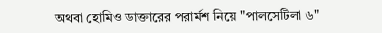অথবা হোমিও ডাক্তারের পরার্মশ নিয়ে "পালসেটিলা ৬"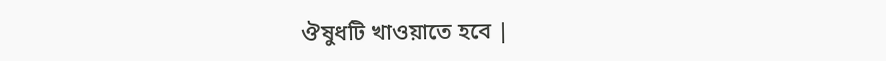ঔষুধটি খাওয়াতে হবে |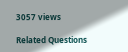3057 views

Related Questions